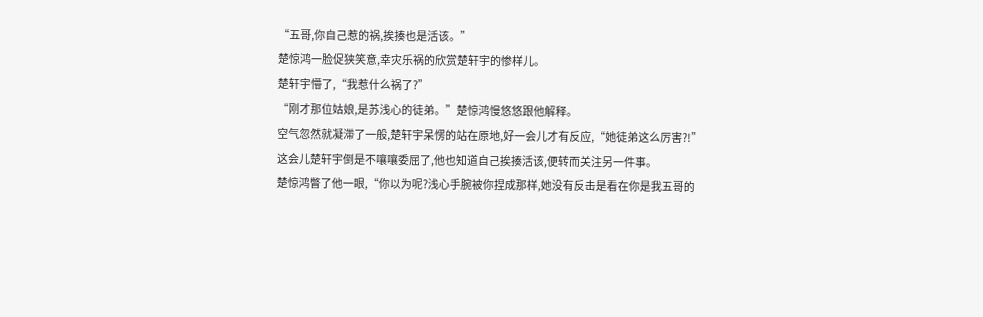“五哥,你自己惹的祸,挨揍也是活该。”
楚惊鸿一脸促狭笑意,幸灾乐祸的欣赏楚轩宇的惨样儿。
楚轩宇懵了,“我惹什么祸了?”
“刚才那位姑娘,是苏浅心的徒弟。”楚惊鸿慢悠悠跟他解释。
空气忽然就凝滞了一般,楚轩宇呆愣的站在原地,好一会儿才有反应,“她徒弟这么厉害?!”
这会儿楚轩宇倒是不嚷嚷委屈了,他也知道自己挨揍活该,便转而关注另一件事。
楚惊鸿瞥了他一眼,“你以为呢?浅心手腕被你捏成那样,她没有反击是看在你是我五哥的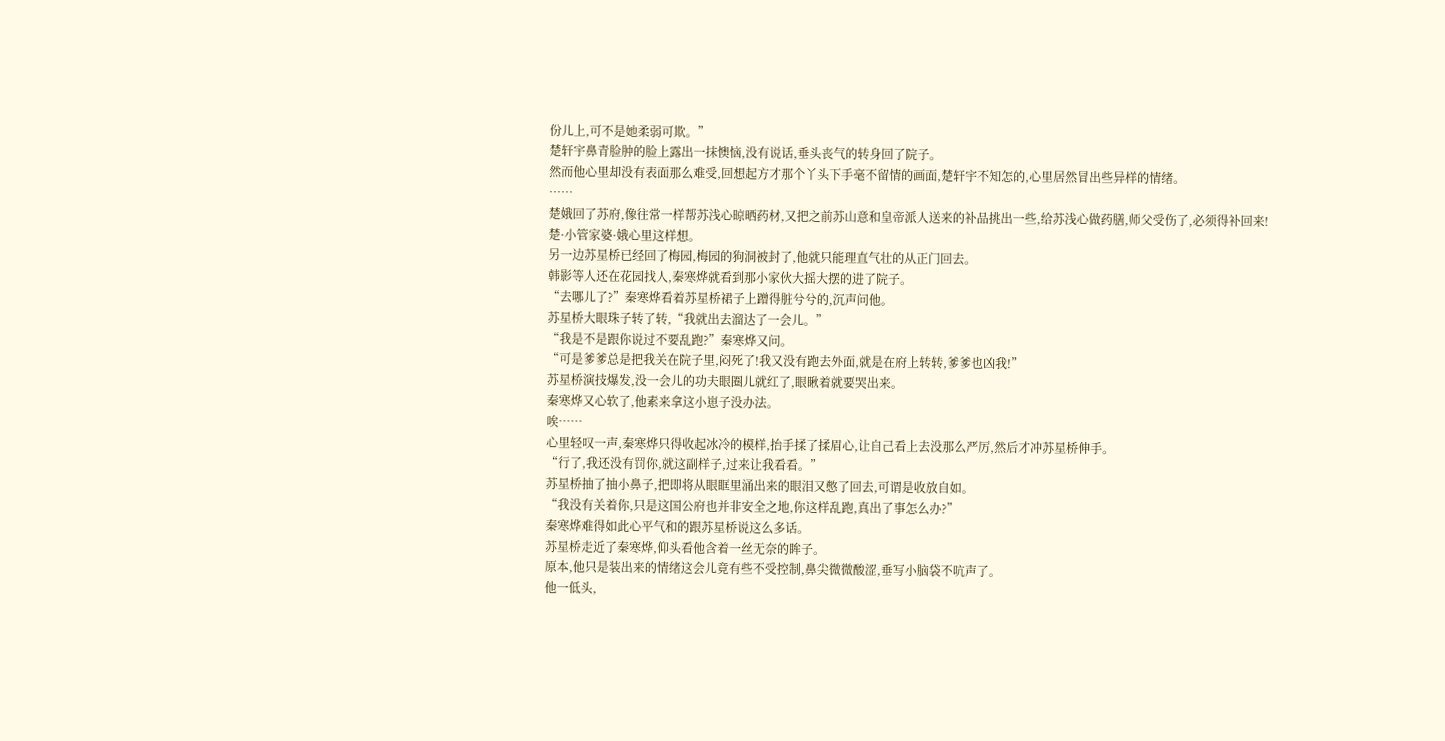份儿上,可不是她柔弱可欺。”
楚轩宇鼻青脸肿的脸上露出一抹懊恼,没有说话,垂头丧气的转身回了院子。
然而他心里却没有表面那么难受,回想起方才那个丫头下手毫不留情的画面,楚轩宇不知怎的,心里居然冒出些异样的情绪。
……
楚娥回了苏府,像往常一样帮苏浅心晾晒药材,又把之前苏山意和皇帝派人送来的补品挑出一些,给苏浅心做药膳,师父受伤了,必须得补回来!
楚·小管家婆·娥心里这样想。
另一边苏星桥已经回了梅园,梅园的狗洞被封了,他就只能理直气壮的从正门回去。
韩影等人还在花园找人,秦寒烨就看到那小家伙大摇大摆的进了院子。
“去哪儿了?”秦寒烨看着苏星桥裙子上蹭得脏兮兮的,沉声问他。
苏星桥大眼珠子转了转,“我就出去溜达了一会儿。”
“我是不是跟你说过不要乱跑?”秦寒烨又问。
“可是爹爹总是把我关在院子里,闷死了!我又没有跑去外面,就是在府上转转,爹爹也凶我!”
苏星桥演技爆发,没一会儿的功夫眼圈儿就红了,眼瞅着就要哭出来。
秦寒烨又心软了,他素来拿这小崽子没办法。
唉……
心里轻叹一声,秦寒烨只得收起冰冷的模样,抬手揉了揉眉心,让自己看上去没那么严厉,然后才冲苏星桥伸手。
“行了,我还没有罚你,就这副样子,过来让我看看。”
苏星桥抽了抽小鼻子,把即将从眼眶里涌出来的眼泪又憋了回去,可谓是收放自如。
“我没有关着你,只是这国公府也并非安全之地,你这样乱跑,真出了事怎么办?”
秦寒烨难得如此心平气和的跟苏星桥说这么多话。
苏星桥走近了秦寒烨,仰头看他含着一丝无奈的眸子。
原本,他只是装出来的情绪这会儿竟有些不受控制,鼻尖微微酸涩,垂写小脑袋不吭声了。
他一低头,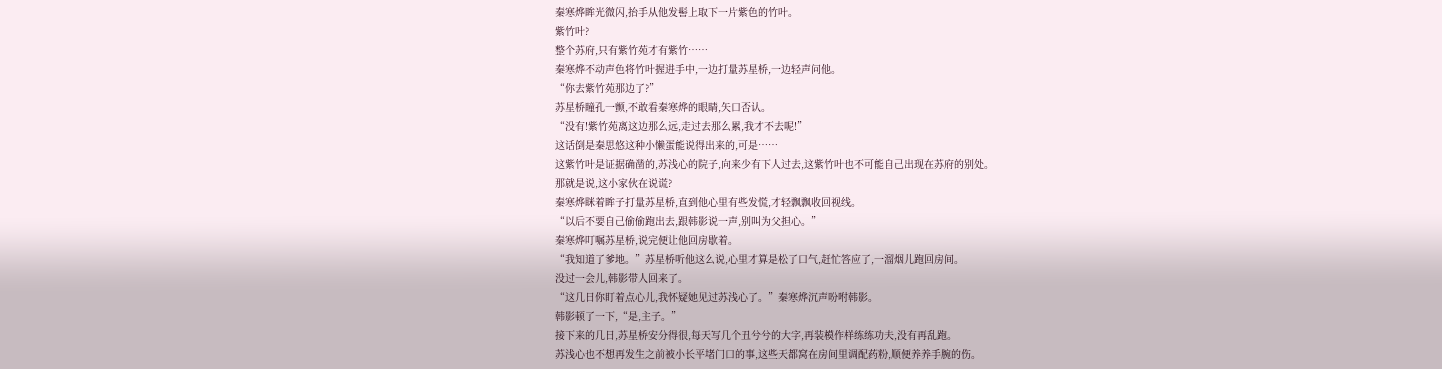秦寒烨眸光微闪,抬手从他发髻上取下一片紫色的竹叶。
紫竹叶?
整个苏府,只有紫竹苑才有紫竹……
秦寒烨不动声色将竹叶握进手中,一边打量苏星桥,一边轻声问他。
“你去紫竹苑那边了?”
苏星桥瞳孔一颤,不敢看秦寒烨的眼睛,矢口否认。
“没有!紫竹苑离这边那么远,走过去那么累,我才不去呢!”
这话倒是秦思悠这种小懒蛋能说得出来的,可是……
这紫竹叶是证据确凿的,苏浅心的院子,向来少有下人过去,这紫竹叶也不可能自己出现在苏府的别处。
那就是说,这小家伙在说谎?
秦寒烨眯着眸子打量苏星桥,直到他心里有些发慌,才轻飘飘收回视线。
“以后不要自己偷偷跑出去,跟韩影说一声,别叫为父担心。”
秦寒烨叮嘱苏星桥,说完便让他回房歇着。
“我知道了爹地。”苏星桥听他这么说,心里才算是松了口气,赶忙答应了,一溜烟儿跑回房间。
没过一会儿,韩影带人回来了。
“这几日你盯着点心儿,我怀疑她见过苏浅心了。”秦寒烨沉声吩咐韩影。
韩影顿了一下,“是,主子。”
接下来的几日,苏星桥安分得很,每天写几个丑兮兮的大字,再装模作样练练功夫,没有再乱跑。
苏浅心也不想再发生之前被小长平堵门口的事,这些天都窝在房间里调配药粉,顺便养养手腕的伤。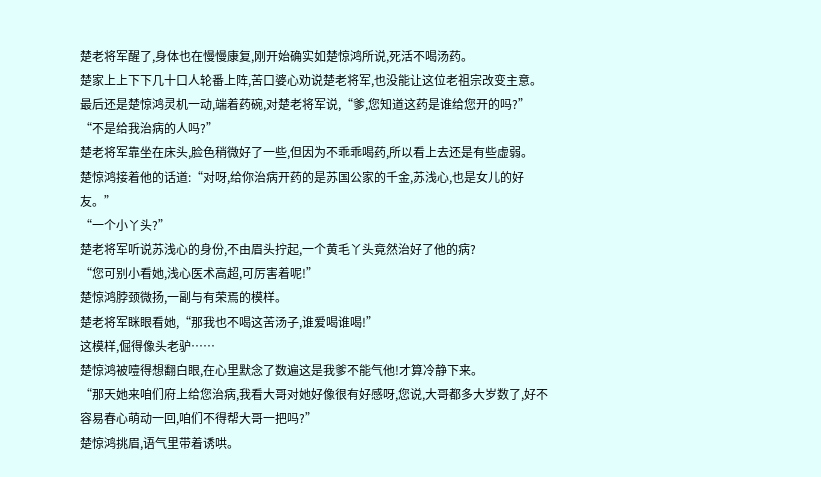楚老将军醒了,身体也在慢慢康复,刚开始确实如楚惊鸿所说,死活不喝汤药。
楚家上上下下几十口人轮番上阵,苦口婆心劝说楚老将军,也没能让这位老祖宗改变主意。
最后还是楚惊鸿灵机一动,端着药碗,对楚老将军说,“爹,您知道这药是谁给您开的吗?”
“不是给我治病的人吗?”
楚老将军靠坐在床头,脸色稍微好了一些,但因为不乖乖喝药,所以看上去还是有些虚弱。
楚惊鸿接着他的话道:“对呀,给你治病开药的是苏国公家的千金,苏浅心,也是女儿的好友。”
“一个小丫头?”
楚老将军听说苏浅心的身份,不由眉头拧起,一个黄毛丫头竟然治好了他的病?
“您可别小看她,浅心医术高超,可厉害着呢!”
楚惊鸿脖颈微扬,一副与有荣焉的模样。
楚老将军眯眼看她,“那我也不喝这苦汤子,谁爱喝谁喝!”
这模样,倔得像头老驴……
楚惊鸿被噎得想翻白眼,在心里默念了数遍这是我爹不能气他!才算冷静下来。
“那天她来咱们府上给您治病,我看大哥对她好像很有好感呀,您说,大哥都多大岁数了,好不容易春心萌动一回,咱们不得帮大哥一把吗?”
楚惊鸿挑眉,语气里带着诱哄。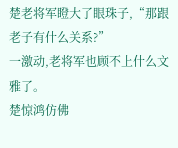楚老将军瞪大了眼珠子,“那跟老子有什么关系?”
一激动,老将军也顾不上什么文雅了。
楚惊鸿仿佛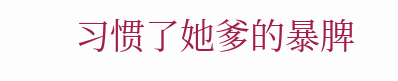习惯了她爹的暴脾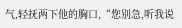气,轻抚两下他的胸口,“您别急,听我说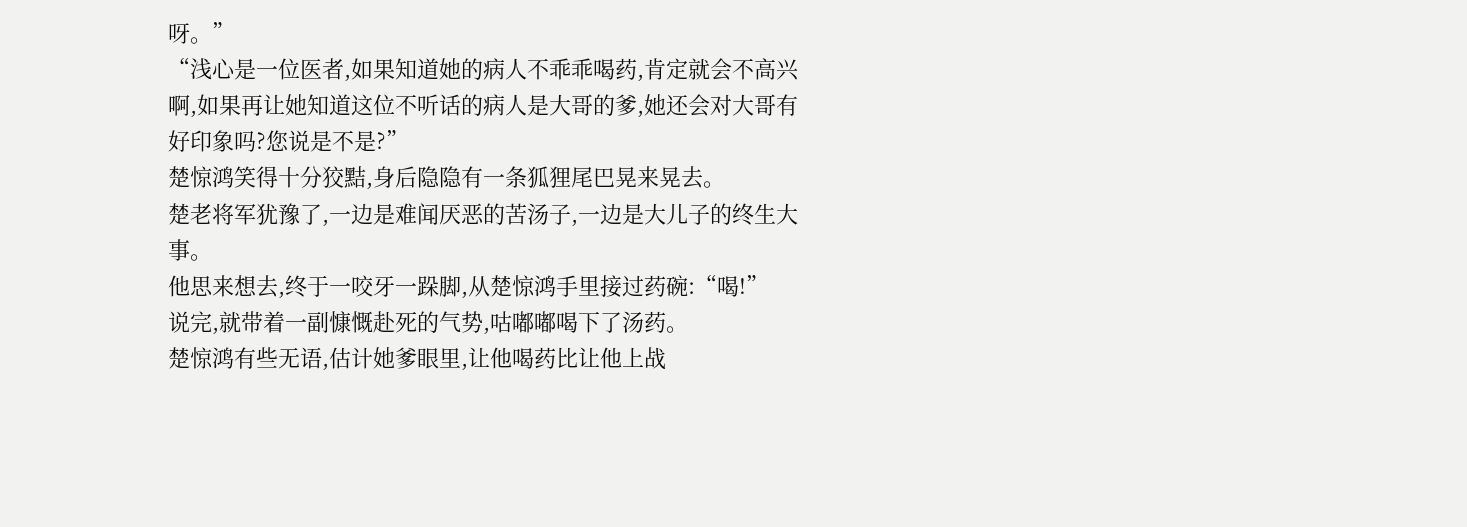呀。”
“浅心是一位医者,如果知道她的病人不乖乖喝药,肯定就会不高兴啊,如果再让她知道这位不听话的病人是大哥的爹,她还会对大哥有好印象吗?您说是不是?”
楚惊鸿笑得十分狡黠,身后隐隐有一条狐狸尾巴晃来晃去。
楚老将军犹豫了,一边是难闻厌恶的苦汤子,一边是大儿子的终生大事。
他思来想去,终于一咬牙一跺脚,从楚惊鸿手里接过药碗:“喝!”
说完,就带着一副慷慨赴死的气势,咕嘟嘟喝下了汤药。
楚惊鸿有些无语,估计她爹眼里,让他喝药比让他上战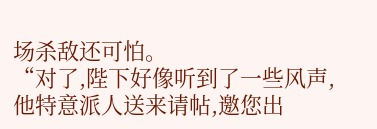场杀敌还可怕。
“对了,陛下好像听到了一些风声,他特意派人送来请帖,邀您出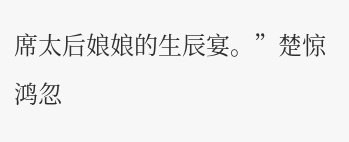席太后娘娘的生辰宴。”楚惊鸿忽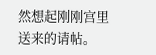然想起刚刚宫里送来的请帖。